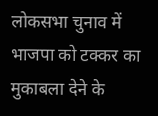लोकसभा चुनाव में भाजपा को टक्कर का मुकाबला देने के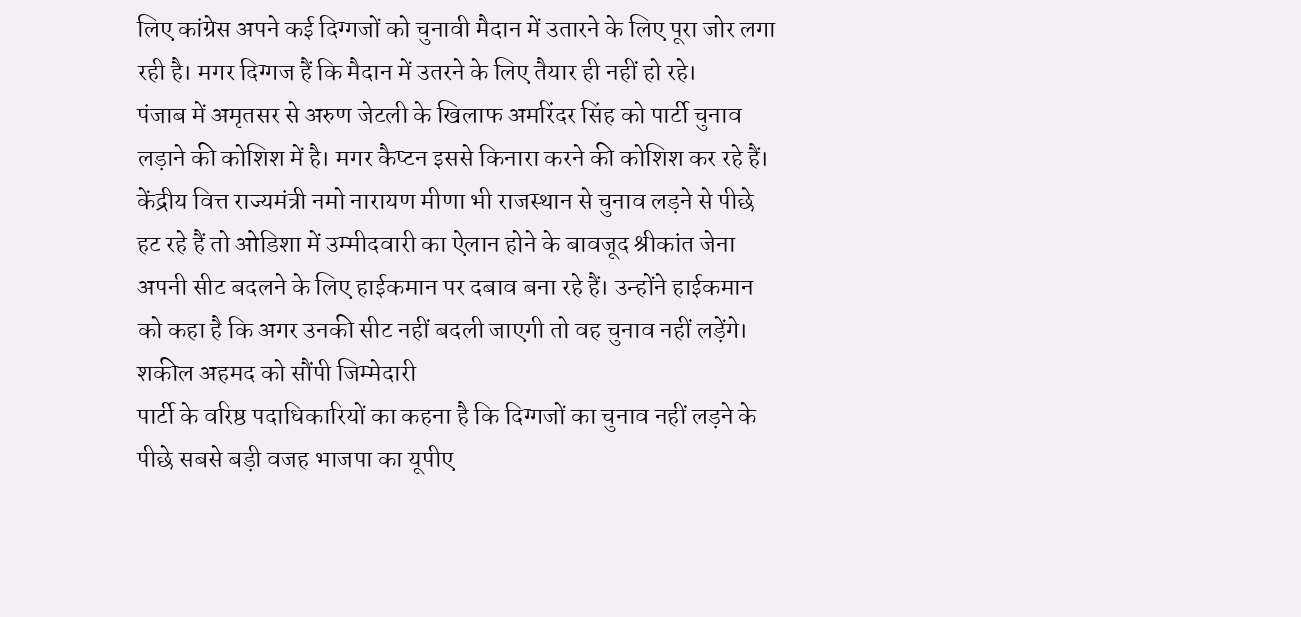लिए कांग्रेस अपने कई दिग्गजों को चुनावी मैदान में उतारने के लिए पूरा जोर लगा रही है। मगर दिग्गज हैं कि मैदान में उतरने के लिए तैयार ही नहीं हो रहे।
पंजाब में अमृतसर से अरुण जेटली के खिलाफ अमरिंदर सिंह को पार्टी चुनाव लड़ाने की कोशिश में है। मगर कैप्टन इससे किनारा करने की कोशिश कर रहे हैं।
केंद्रीय वित्त राज्यमंत्री नमो नारायण मीणा भी राजस्थान से चुनाव लड़ने से पीछे हट रहे हैं तो ओडिशा में उम्मीदवारी का ऐलान होने के बावजूद श्रीकांत जेना अपनी सीट बदलने के लिए हाईकमान पर दबाव बना रहे हैं। उन्होंने हाईकमान को कहा है कि अगर उनकी सीट नहीं बदली जाएगी तो वह चुनाव नहीं लड़ेंगे।
शकील अहमद को सौंपी जिम्मेदारी
पार्टी के वरिष्ठ पदाधिकारियों का कहना है कि दिग्गजों का चुनाव नहीं लड़ने के पीछे सबसे बड़ी वजह भाजपा का यूपीए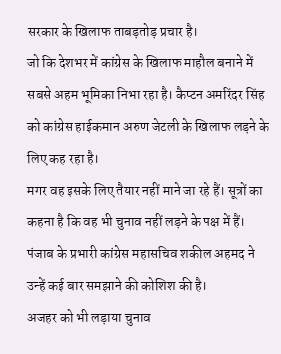सरकार के खिलाफ ताबड़तोड़ प्रचार है।
जो कि देशभर में कांग्रेस के खिलाफ माहौल बनाने में सबसे अहम भूमिका निभा रहा है। कैप्टन अमरिंदर सिंह को कांग्रेस हाईकमान अरुण जेटली के खिलाफ लड़ने के लिए कह रहा है।
मगर वह इसके लिए तैयार नहीं माने जा रहे हैं। सूत्रों का कहना है कि वह भी चुनाव नहीं लड़ने के पक्ष में हैं। पंजाब के प्रभारी कांग्रेस महासचिव शकील अहमद ने उन्हें कई बार समझाने की कोशिश की है।
अजहर को भी लड़ाया चुनाव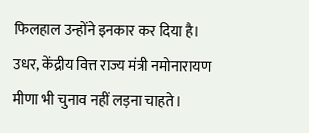फिलहाल उन्होंने इनकार कर दिया है। उधर, केंद्रीय वित्त राज्य मंत्री नमोनारायण मीणा भी चुनाव नहीं लड़ना चाहते।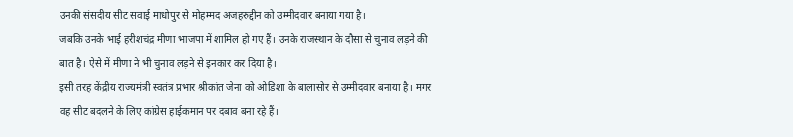उनकी संसदीय सीट सवाई माधोपुर से मोहम्मद अजहरुद्दीन को उम्मीदवार बनाया गया है।
जबकि उनके भाई हरीशचंद्र मीणा भाजपा में शामिल हो गए हैं। उनके राजस्थान के दौसा से चुनाव लड़ने की बात है। ऐसे में मीणा ने भी चुनाव लड़ने से इनकार कर दिया है।
इसी तरह केंद्रीय राज्यमंत्री स्वतंत्र प्रभार श्रीकांत जेना को ओडिशा के बालासोर से उम्मीदवार बनाया है। मगर वह सीट बदलने के लिए कांग्रेस हाईकमान पर दबाव बना रहे हैं।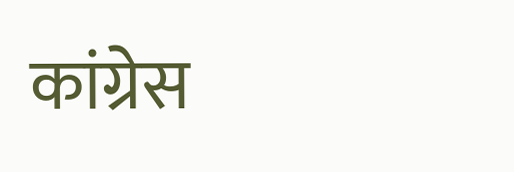कांग्रेस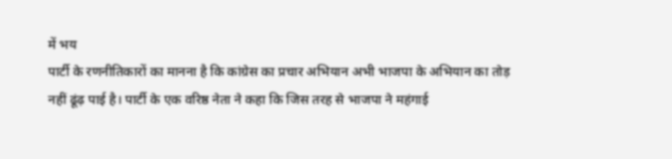में भय
पार्टी के रणनीतिकारों का मानना है कि कांग्रेस का प्रचार अभियान अभी भाजपा के अभियान का तोड़ नहीं ढूंढ़ पाई है। पार्टी के एक वरिष्ठ नेता ने कहा कि जिस तरह से भाजपा ने महंगाई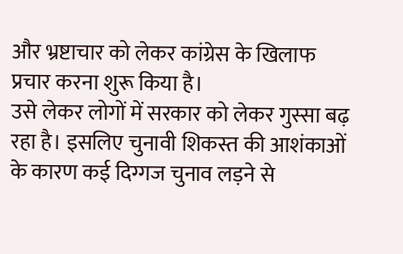और भ्रष्टाचार को लेकर कांग्रेस के खिलाफ प्रचार करना शुरू किया है।
उसे लेकर लोगों में सरकार को लेकर गुस्सा बढ़ रहा है। इसलिए चुनावी शिकस्त की आशंकाओं के कारण कई दिग्गज चुनाव लड़ने से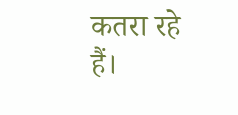कतरा रहे हैं।